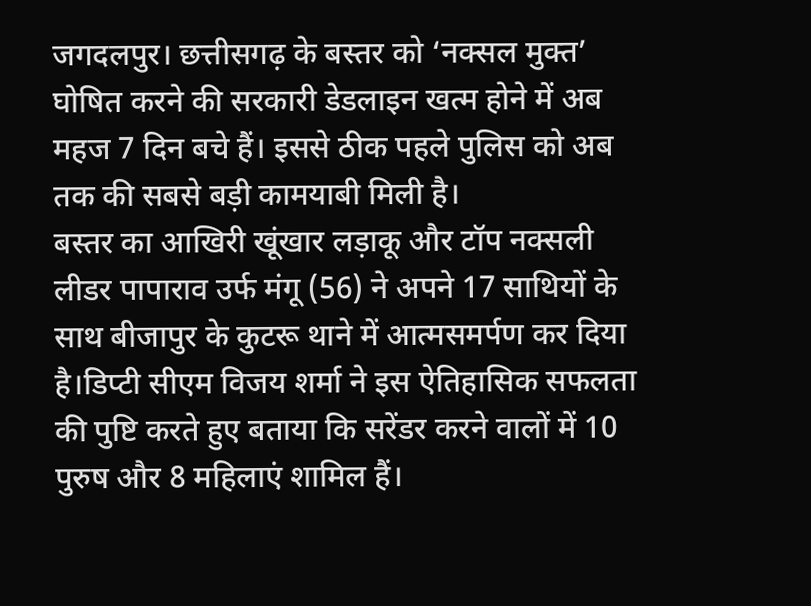जगदलपुर। छत्तीसगढ़ के बस्तर को ‘नक्सल मुक्त’ घोषित करने की सरकारी डेडलाइन खत्म होने में अब महज 7 दिन बचे हैं। इससे ठीक पहले पुलिस को अब तक की सबसे बड़ी कामयाबी मिली है।
बस्तर का आखिरी खूंखार लड़ाकू और टॉप नक्सली लीडर पापाराव उर्फ मंगू (56) ने अपने 17 साथियों के साथ बीजापुर के कुटरू थाने में आत्मसमर्पण कर दिया है।डिप्टी सीएम विजय शर्मा ने इस ऐतिहासिक सफलता की पुष्टि करते हुए बताया कि सरेंडर करने वालों में 10 पुरुष और 8 महिलाएं शामिल हैं।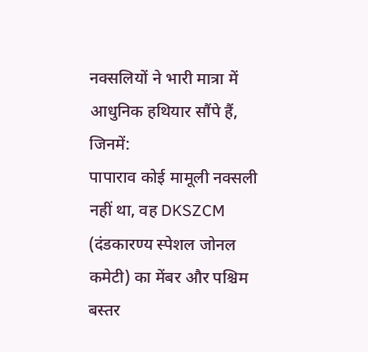नक्सलियों ने भारी मात्रा में आधुनिक हथियार सौंपे हैं, जिनमें:
पापाराव कोई मामूली नक्सली नहीं था, वह DKSZCM (दंडकारण्य स्पेशल जोनल कमेटी) का मेंबर और पश्चिम बस्तर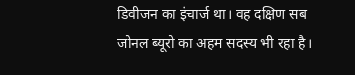डिवीजन का इंचार्ज था। वह दक्षिण सब जोनल ब्यूरो का अहम सदस्य भी रहा है।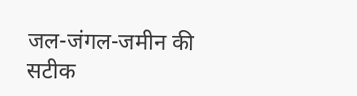जल-जंगल-जमीन की सटीक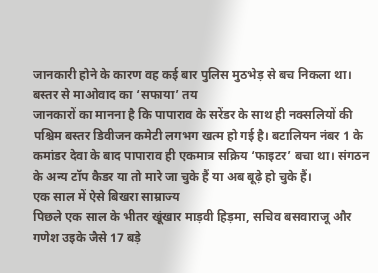जानकारी होने के कारण वह कई बार पुलिस मुठभेड़ से बच निकला था।
बस्तर से माओवाद का ‘सफाया’ तय
जानकारों का मानना है कि पापाराव के सरेंडर के साथ ही नक्सलियों की पश्चिम बस्तर डिवीजन कमेटी लगभग खत्म हो गई है। बटालियन नंबर 1 के कमांडर देवा के बाद पापाराव ही एकमात्र सक्रिय ‘फाइटर’ बचा था। संगठन के अन्य टॉप कैडर या तो मारे जा चुके हैं या अब बूढ़े हो चुके हैं।
एक साल में ऐसे बिखरा साम्राज्य
पिछले एक साल के भीतर खूंखार माड़वी हिड़मा, सचिव बसवाराजू और गणेश उइके जैसे 17 बड़े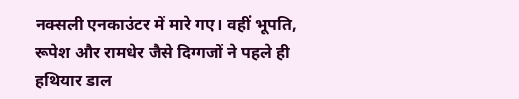नक्सली एनकाउंटर में मारे गए। वहीं भूपति, रूपेश और रामधेर जैसे दिग्गजों ने पहले ही हथियार डाल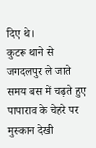दिए थे।
कुटरू थाने से जगदलपुर ले जाते समय बस में चढ़ते हुए पापाराव के चेहरे पर मुस्कान देखी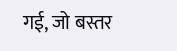गई, जो बस्तर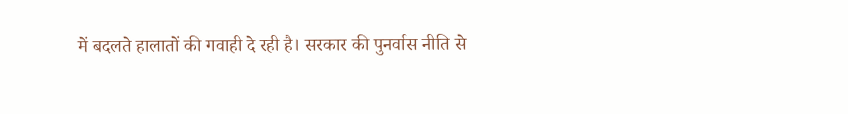में बदलते हालातों की गवाही दे रही है। सरकार की पुनर्वास नीति से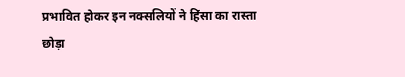प्रभावित होकर इन नक्सलियों ने हिंसा का रास्ता छोड़ा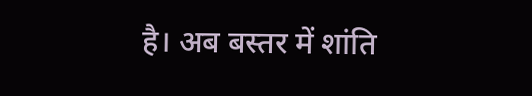है। अब बस्तर में शांति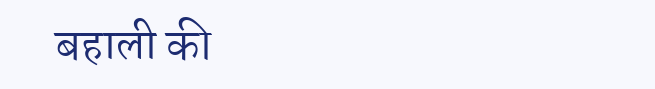बहाली की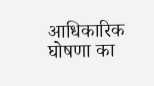आधिकारिक घोषणा का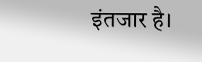इंतजार है।